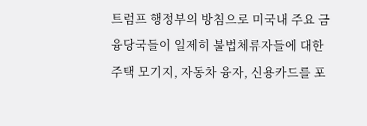트럼프 행정부의 방침으로 미국내 주요 금융당국들이 일제히 불법체류자들에 대한 주택 모기지, 자동차 융자, 신용카드를 포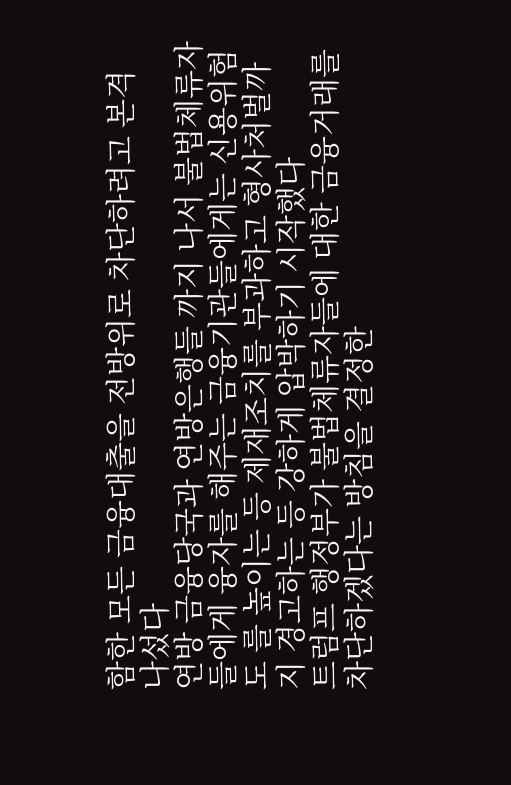함한 모든 금융대출을 전방위로 차단하려고 본격 나섰다
연방 금융당국과 연방은행들 까지 나서 불법체류자들에게 융자를 해주는 금융기관들에게는 신용위험도 를 높이는 등 제재조치를 부과하고 형사처벌까지 경고하는 등 강하게 압박하기 시작했다
트럼프 행정부가 불법체류자들에 대한 금융거래를 차단하겠다는 방침을 결정한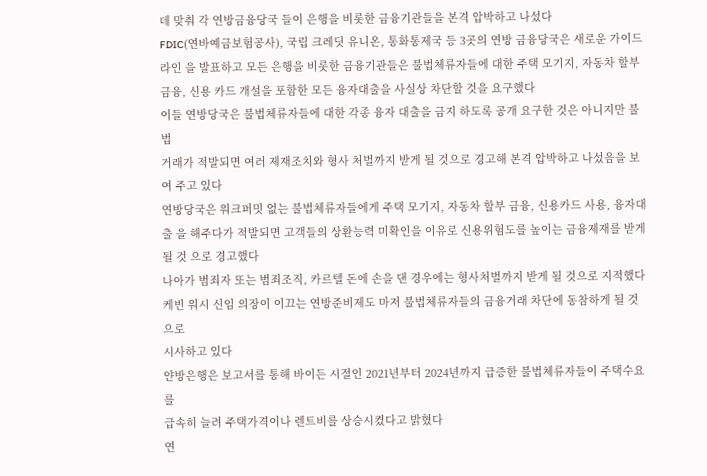데 맞춰 각 연방금융당국 들이 은행을 비롯한 금융기관들을 본격 압박하고 나섰다
FDIC(연바예금보험공사), 국립 크레딧 유니온, 통화통제국 등 3곳의 연방 금융당국은 새로운 가이드라인 을 발표하고 모든 은행을 비롯한 금융기관들은 불법체류자들에 대한 주택 모기지, 자동차 할부금융, 신용 카드 개설을 포함한 모든 융자대출을 사실상 차단할 것을 요구했다
이들 연방당국은 불법체류자들에 대한 각종 융자 대출을 금지 하도록 공개 요구한 것은 아니지만 불법
거래가 적발되면 여러 제재조치와 형사 처벌까지 받게 될 것으로 경고해 본격 압박하고 나섰음을 보여 주고 있다
연방당국은 워크퍼밋 없는 불법체류자들에게 주택 모기지, 자동차 할부 금융, 신용카드 사용, 융자대출 을 해주다가 적발되면 고객들의 상환능력 미확인을 이유로 신용위험도를 높이는 금융제재를 받게 될 것 으로 경고했다
나아가 범죄자 또는 범죄조직, 카르텔 돈에 손을 댄 경우에는 형사처벌까지 받게 될 것으로 지적했다
케빈 워시 신임 의장이 이끄는 연방준비제도 마저 불법체류자들의 금융거래 차단에 동참하게 될 것으로
시사하고 있다
얀방은행은 보고서를 통해 바이든 시절인 2021년부터 2024년까지 급증한 불법체류자들이 주택수요를
급속히 늘려 주택가격이나 렌트비를 상승시켰다고 밝혔다
연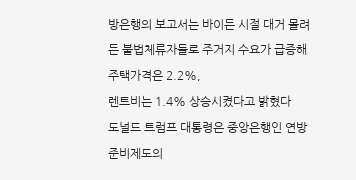방은행의 보고서는 바이든 시절 대거 몰려든 불법체류자들로 주거지 수요가 급증해 주택가격은 2.2%,
렌트비는 1.4% 상승시켰다고 밝혔다
도널드 트럼프 대통령은 중앙은행인 연방준비제도의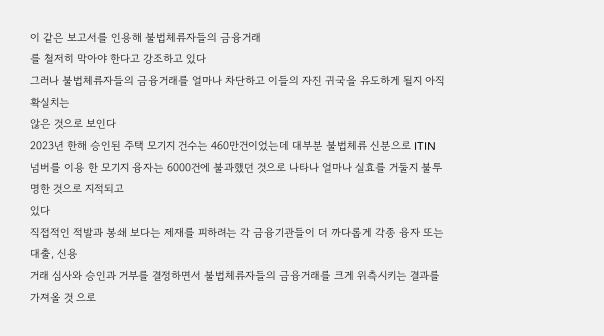이 같은 보고서를 인용해 불법체류자들의 금융거래
를 철저히 막아야 한다고 강조하고 있다
그러나 불법체류자들의 금융거래를 얼마나 차단하고 이들의 자진 귀국을 유도하게 될지 아직 확실치는
않은 것으로 보인다
2023년 한해 승인된 주택 모기지 건수는 460만건이었는데 대부분 불법체류 신분으로 ITIN 넘버를 이용 한 모기지 융자는 6000건에 불과했던 것으로 나타나 얼마나 실효를 거둘지 불투명한 것으로 지적되고
있다
직접적인 적발과 봉쇄 보다는 제재를 피하려는 각 금융기관들이 더 까다롭게 각종 융자 또는 대출, 신용
거래 심사와 승인과 거부를 결정하면서 불법체류자들의 금융거래를 크게 위측시키는 결과를 가져올 것 으로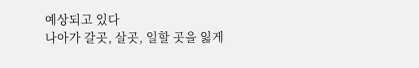예상되고 있다
나아가 갈곳, 살곳, 일할 곳을 잃게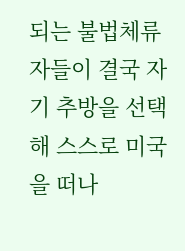되는 불법체류자들이 결국 자기 추방을 선택해 스스로 미국을 떠나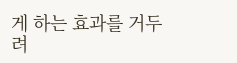게 하는 효과를 거두려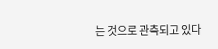는 것으로 관측되고 있다